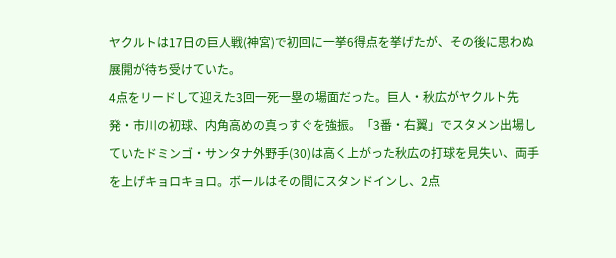ヤクルトは17日の巨人戦(神宮)で初回に一挙6得点を挙げたが、その後に思わぬ展開が待ち受けていた。
4点をリードして迎えた3回一死一塁の場面だった。巨人・秋広がヤクルト先発・市川の初球、内角高めの真っすぐを強振。「3番・右翼」でスタメン出場していたドミンゴ・サンタナ外野手(30)は高く上がった秋広の打球を見失い、両手を上げキョロキョロ。ボールはその間にスタンドインし、2点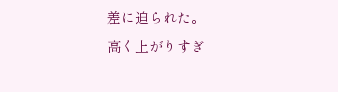差に迫られた。
高く上がりすぎ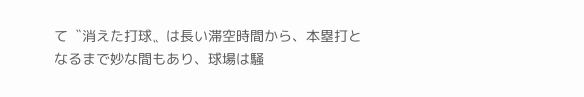て〝消えた打球〟は長い滞空時間から、本塁打となるまで妙な間もあり、球場は騒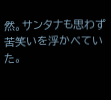然。サンタナも思わず苦笑いを浮かべていた。